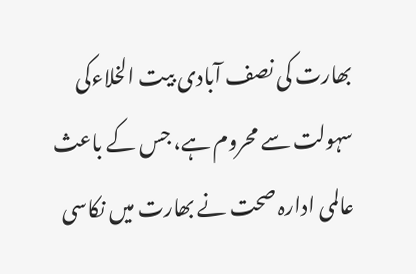بھارت کی نصف آبادی بیت الخلاءکی سہولت سے محروم ہے، جس کے باعث عالمی ادارہ صحت نے بھارت میں نکاسی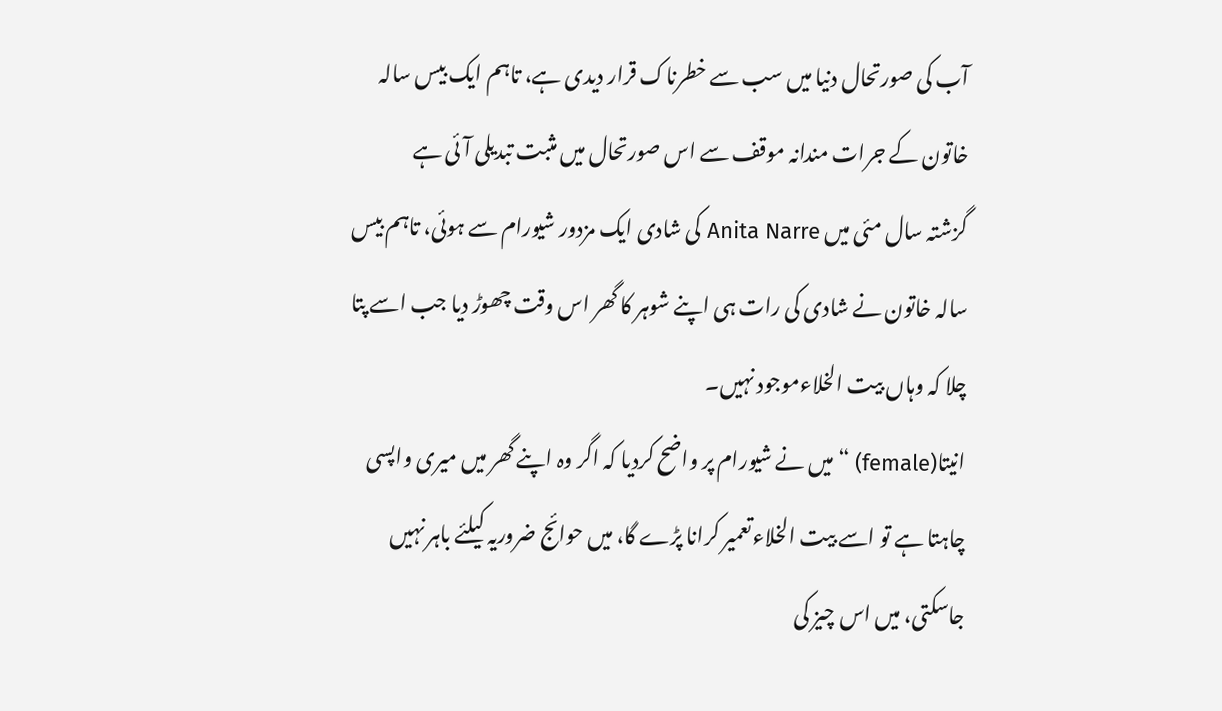آب کی صورتحال دنیا میں سب سے خطرناک قرار دیدی ہے، تاہم ایک بیس سالہ خاتون کے جرات مندانہ موقف سے اس صورتحال میں مثبت تبدیلی آئی ہے
گزشتہ سال مئی میں Anita Narre کی شادی ایک مزدور شیورام سے ہوئی، تاہم بیس سالہ خاتون نے شادی کی رات ہی اپنے شوہر کا گھر اس وقت چھوڑ دیا جب اسے پتا چلا کہ وہاں بیت الخلاءموجود نہیں۔
انیتا(female) “میں نے شیورام پر واضح کردیا کہ اگر وہ اپنے گھر میں میری واپسی چاہتا ہے تو اسے بیت الخلاءتعمیر کرانا پڑے گا، میں حوائج ضروریہ کیلئے باہر نہیں جاسکتی، میں اس چیز کی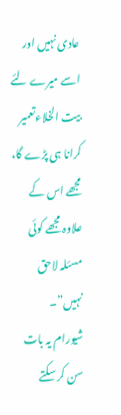عادی نہیں اور اسے میرے لئے بیت الخلاءتعمیر کرانا ہی پڑے گا، مجھے اس کے علاوہ مجھے کوئی مسئلہ لاحق نہیں”۔
شیورام یہ بات سن کر سکتے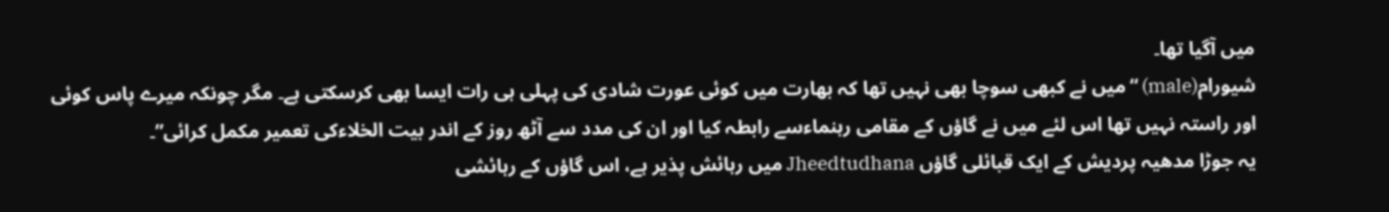میں آگیا تھا۔
شیورام(male) “میں نے کبھی سوچا بھی نہیں تھا کہ بھارت میں کوئی عورت شادی کی پہلی ہی رات ایسا بھی کرسکتی ہے۔ مگر چونکہ میرے پاس کوئی اور راستہ نہیں تھا اس لئے میں نے گاؤں کے مقامی رہنماءسے رابطہ کیا اور ان کی مدد سے آٹھ روز کے اندر بیت الخلاءکی تعمیر مکمل کرائی”۔
یہ جوڑا مدھیہ پردیش کے ایک قبائلی گاؤں Jheedtudhana میں رہائش پذیر ہے، اس گاؤں کے رہائشی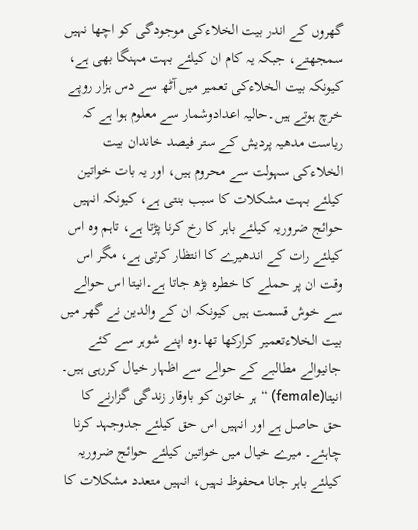گھروں کے اندر بیت الخلاءکی موجودگی کو اچھا نہیں سمجھتے، جبکہ یہ کام ان کیلئے بہت مہنگا بھی ہے، کیونکہ بیت الخلاءکی تعمیر میں آٹھ سے دس ہزار روپے خرچ ہوتے ہیں۔حالیہ اعدادوشمار سے معلوم ہوا ہے کہ ریاست مدھیہ پردیش کے ستر فیصد خاندان بیت الخلاءکی سہولت سے محروم ہیں، اور یہ بات خواتین کیلئے بہت مشکلات کا سبب بنتی ہے، کیونکہ انہیں حوائج ضروریہ کیلئے باہر کا رخ کرنا پڑتا ہے، تاہم وہ اس کیلئے رات کے اندھیرے کا انتظار کرتی ہے، مگر اس وقت ان پر حملے کا خطرہ بڑھ جاتا ہے۔انیتا اس حوالے سے خوش قسمت ہیں کیونکہ ان کے والدین نے گھر میں بیت الخلاءتعمیر کرارکھا تھا۔وہ اپنے شوہر سے کئے جانیوالے مطالبے کے حوالے سے اظہار خیال کررہی ہیں۔
انیتا(female) “ہر خاتون کو باوقار زندگی گزارنے کا حق حاصل ہے اور انہیں اس حق کیلئے جدوجہد کرنا چاہئے۔ میرے خیال میں خواتین کیلئے حوائج ضروریہ کیلئے باہر جانا محفوظ نہیں، انہیں متعدد مشکلات کا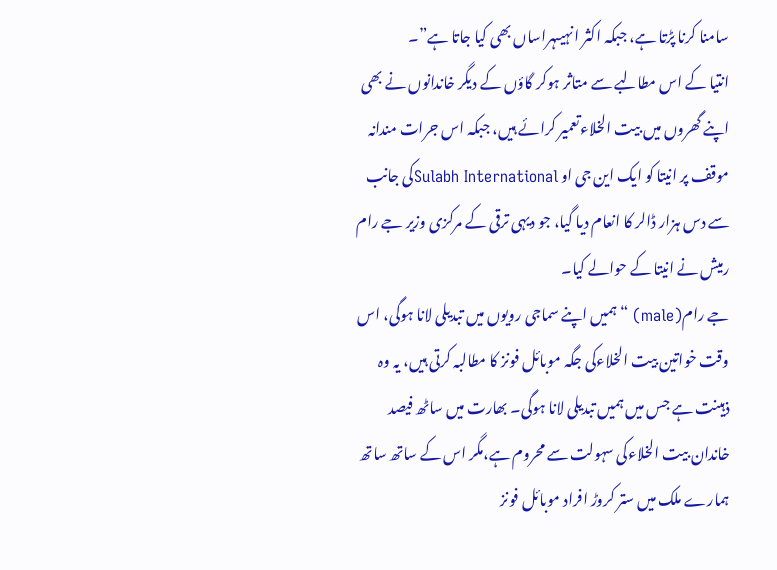سامنا کرنا پڑتا ہے، جبکہ اکثر انہیںہراساں بھی کیا جاتا ہے”۔
انتیا کے اس مطالبے سے متاثر ہوکر گاؤں کے دیگر خاندانوں نے بھی اپنے گھروں میں بیت الخلاءتعمیر کرائے ہیں، جبکہ اس جرات مندانہ موقف پر انیتا کو ایک این جی او Sulabh Internationalکی جانب سے دس ہزار ڈالر کا انعام دیا گیا، جو دیہی ترقی کے مرکزی وزیر جے رام رمیش نے انیتا کے حوالے کیا۔
جے رام(male) “ہمیں اپنے سماجی رویوں میں تبدیلی لانا ہوگی، اس وقت خواتین بیت الخلاءکی جگہ موبائل فونز کا مطالبہ کرتی ہیں، یہ وہ ذہینت ہے جس میں ہمیں تبدیلی لانا ہوگی۔ بھارت میں ساٹھ فیصد خاندان بیت الخلاءکی سہولت سے محروم ہے،مگر اس کے ساتھ ساتھ ہمارے ملک میں ستر کروڑ افراد موبائل فونز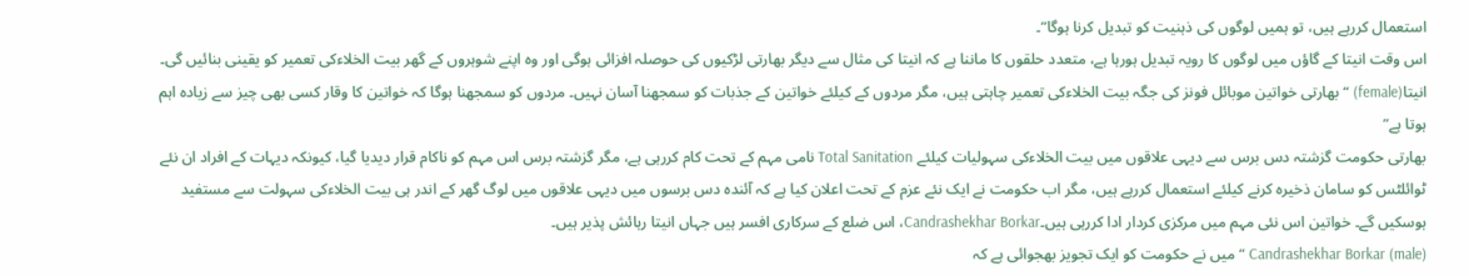استعمال کررہے ہیں، تو ہمیں لوگوں کی ذہنیت کو تبدیل کرنا ہوگا”۔
اس وقت انیتا کے گاؤں میں لوگوں کا رویہ تبدیل ہورہا ہے، متعدد حلقوں کا ماننا ہے کہ انیتا کی مثال سے دیگر بھارتی لڑکیوں کی حوصلہ افزائی ہوگی اور وہ اپنے شوہروں کے گھر بیت الخلاءکی تعمیر کو یقینی بنائیں گی۔
انیتا(female) “بھارتی خواتین موبائل فونز کی جگہ بیت الخلاءکی تعمیر چاہتی ہیں، مگر مردوں کے کیلئے خواتین کے جذبات کو سمجھنا آسان نہیں۔ مردوں کو سمجھنا ہوگا کہ خواتین کا وقار کسی بھی چیز سے زیادہ اہم ہوتا ہے”
بھارتی حکومت گزشتہ دس برس سے دیہی علاقوں میں بیت الخلاءکی سہولیات کیلئے Total Sanitation نامی مہم کے تحت کام کررہی ہے، مگر گزشتہ برس اس مہم کو ناکام قرار دیدیا گیا، کیونکہ دیہات کے افراد ان نئے ٹوائلٹس کو سامان ذخیرہ کرنے کیلئے استعمال کررہے ہیں، مگر اب حکومت نے ایک نئے عزم کے تحت اعلان کیا ہے کہ آئندہ دس برسوں میں دیہی علاقوں میں لوگ گھر کے اندر ہی بیت الخلاءکی سہولت سے مستفید ہوسکیں گے۔ خواتین اس نئی مہم میں مرکزی کردار ادا کررہی ہیں۔Candrashekhar Borkar، اس ضلع کے سرکاری افسر ہیں جہاں انیتا رہائش پذیر ہیں۔
(male) Candrashekhar Borkar “میں نے حکومت کو ایک تجویز بھجوائی ہے کہ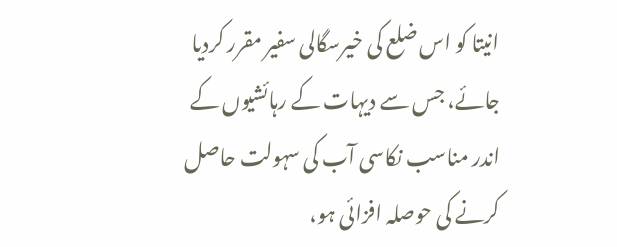انیتا کو اس ضلع کی خیرسگالی سفیر مقرر کردیا جائے، جس سے دیہات کے رہائشیوں کے اندر مناسب نکاسی آب کی سہولت حاصل کرنے کی حوصلہ افزائی ہو،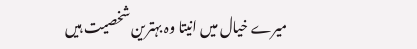میرے خیال میں انیتا وہ بہترین شخصیت ہیں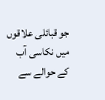جو قبائلی علاقوں میں نکاسی آب کے حوالے سے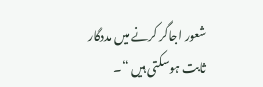شعور اجاگر کرنے میں مددگار ثابت ہوسکتی ہیں “۔